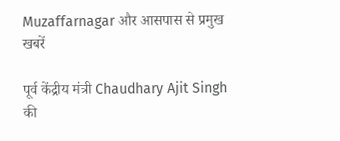Muzaffarnagar और आसपास से प्रमुख खबरें

पूर्व केंद्रीय मंत्री Chaudhary Ajit Singh की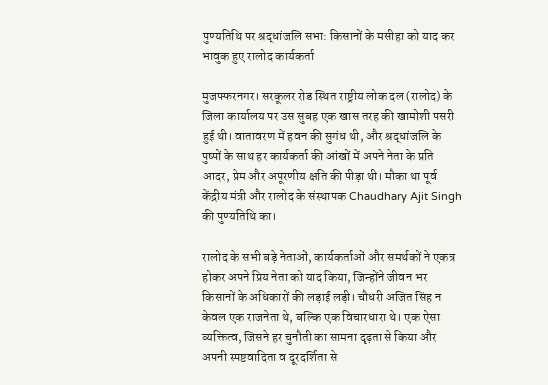पुण्यतिथि पर श्रद्धांजलि सभा: किसानों के मसीहा को याद कर भावुक हुए रालोद कार्यकर्ता

मुजफ्फरनगर। सरकूलर रोड स्थित राष्ट्रीय लोक दल (रालोद) के जिला कार्यालय पर उस सुबह एक खास तरह की खामोशी पसरी हुई थी। वातावरण में हवन की सुगंध थी, और श्रद्धांजलि के पुष्पों के साथ हर कार्यकर्ता की आंखों में अपने नेता के प्रति आदर, प्रेम और अपूरणीय क्षति की पीड़ा थी। मौका था पूर्व केंद्रीय मंत्री और रालोद के संस्थापक Chaudhary Ajit Singh की पुण्यतिथि का।

रालोद के सभी बड़े नेताओं, कार्यकर्ताओं और समर्थकों ने एकत्र होकर अपने प्रिय नेता को याद किया, जिन्होंने जीवन भर किसानों के अधिकारों की लड़ाई लड़ी। चौधरी अजित सिंह न केवल एक राजनेता थे, बल्कि एक विचारधारा थे। एक ऐसा व्यक्तित्व, जिसने हर चुनौती का सामना दृढ़ता से किया और अपनी स्पष्टवादिता व दूरदर्शिता से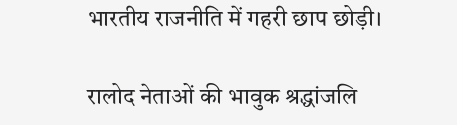भारतीय राजनीति में गहरी छाप छोड़ी।

रालोद नेताओं की भावुक श्रद्धांजलि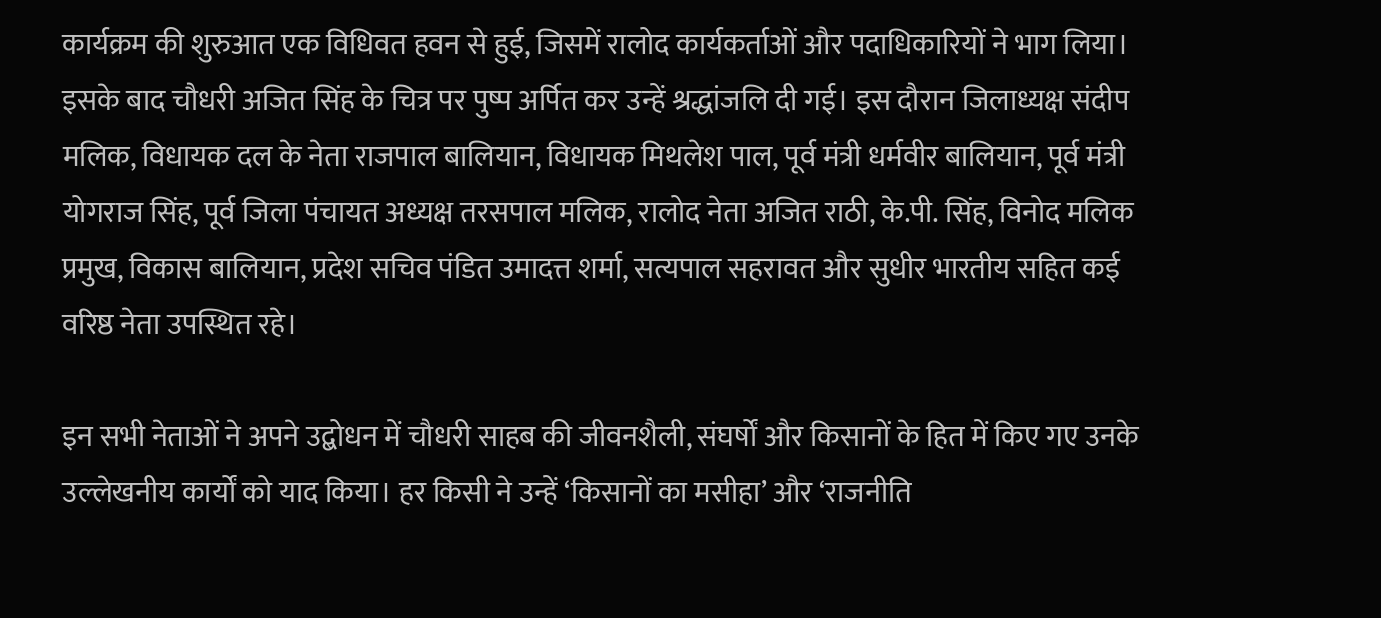कार्यक्रम की शुरुआत एक विधिवत हवन से हुई, जिसमें रालोद कार्यकर्ताओं और पदाधिकारियों ने भाग लिया। इसके बाद चौधरी अजित सिंह के चित्र पर पुष्प अर्पित कर उन्हें श्रद्धांजलि दी गई। इस दौरान जिलाध्यक्ष संदीप मलिक, विधायक दल के नेता राजपाल बालियान, विधायक मिथलेश पाल, पूर्व मंत्री धर्मवीर बालियान, पूर्व मंत्री योगराज सिंह, पूर्व जिला पंचायत अध्यक्ष तरसपाल मलिक, रालोद नेता अजित राठी, के.पी. सिंह, विनोद मलिक प्रमुख, विकास बालियान, प्रदेश सचिव पंडित उमादत्त शर्मा, सत्यपाल सहरावत और सुधीर भारतीय सहित कई वरिष्ठ नेता उपस्थित रहे।

इन सभी नेताओं ने अपने उद्बोधन में चौधरी साहब की जीवनशैली, संघर्षों और किसानों के हित में किए गए उनके उल्लेखनीय कार्यों को याद किया। हर किसी ने उन्हें ‘किसानों का मसीहा’ और ‘राजनीति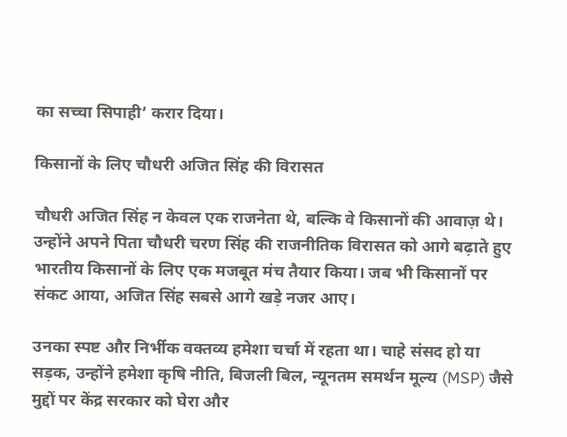का सच्चा सिपाही’ करार दिया।

किसानों के लिए चौधरी अजित सिंह की विरासत

चौधरी अजित सिंह न केवल एक राजनेता थे, बल्कि वे किसानों की आवाज़ थे। उन्होंने अपने पिता चौधरी चरण सिंह की राजनीतिक विरासत को आगे बढ़ाते हुए भारतीय किसानों के लिए एक मजबूत मंच तैयार किया। जब भी किसानों पर संकट आया, अजित सिंह सबसे आगे खड़े नजर आए।

उनका स्पष्ट और निर्भीक वक्तव्य हमेशा चर्चा में रहता था। चाहे संसद हो या सड़क, उन्होंने हमेशा कृषि नीति, बिजली बिल, न्यूनतम समर्थन मूल्य (MSP) जैसे मुद्दों पर केंद्र सरकार को घेरा और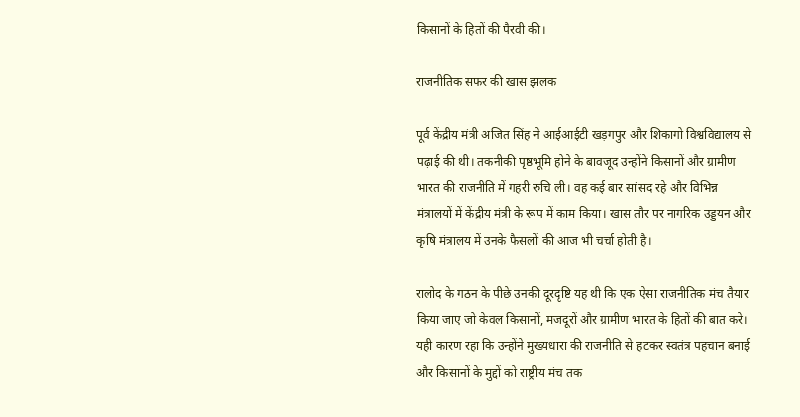किसानों के हितों की पैरवी की।

राजनीतिक सफर की खास झलक

पूर्व केंद्रीय मंत्री अजित सिंह ने आईआईटी खड़गपुर और शिकागो विश्वविद्यालय से पढ़ाई की थी। तकनीकी पृष्ठभूमि होने के बावजूद उन्होंने किसानों और ग्रामीण भारत की राजनीति में गहरी रुचि ली। वह कई बार सांसद रहे और विभिन्न मंत्रालयों में केंद्रीय मंत्री के रूप में काम किया। खास तौर पर नागरिक उड्डयन और कृषि मंत्रालय में उनके फैसलों की आज भी चर्चा होती है।

रालोद के गठन के पीछे उनकी दूरदृष्टि यह थी कि एक ऐसा राजनीतिक मंच तैयार किया जाए जो केवल किसानों, मजदूरों और ग्रामीण भारत के हितों की बात करे। यही कारण रहा कि उन्होंने मुख्यधारा की राजनीति से हटकर स्वतंत्र पहचान बनाई और किसानों के मुद्दों को राष्ट्रीय मंच तक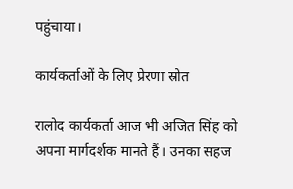पहुंचाया।

कार्यकर्ताओं के लिए प्रेरणा स्रोत

रालोद कार्यकर्ता आज भी अजित सिंह को अपना मार्गदर्शक मानते हैं। उनका सहज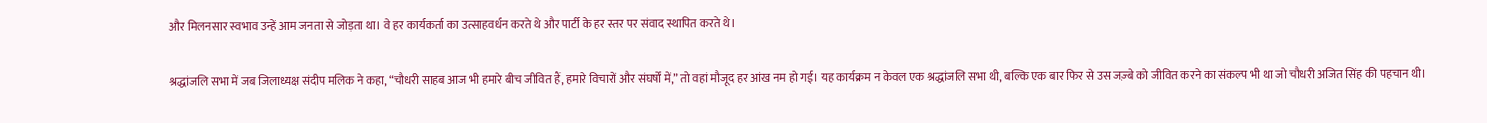और मिलनसार स्वभाव उन्हें आम जनता से जोड़ता था। वे हर कार्यकर्ता का उत्साहवर्धन करते थे और पार्टी के हर स्तर पर संवाद स्थापित करते थे।

श्रद्धांजलि सभा में जब जिलाध्यक्ष संदीप मलिक ने कहा, “चौधरी साहब आज भी हमारे बीच जीवित हैं, हमारे विचारों और संघर्षों में,” तो वहां मौजूद हर आंख नम हो गई। यह कार्यक्रम न केवल एक श्रद्धांजलि सभा थी, बल्कि एक बार फिर से उस जज़्बे को जीवित करने का संकल्प भी था जो चौधरी अजित सिंह की पहचान थी।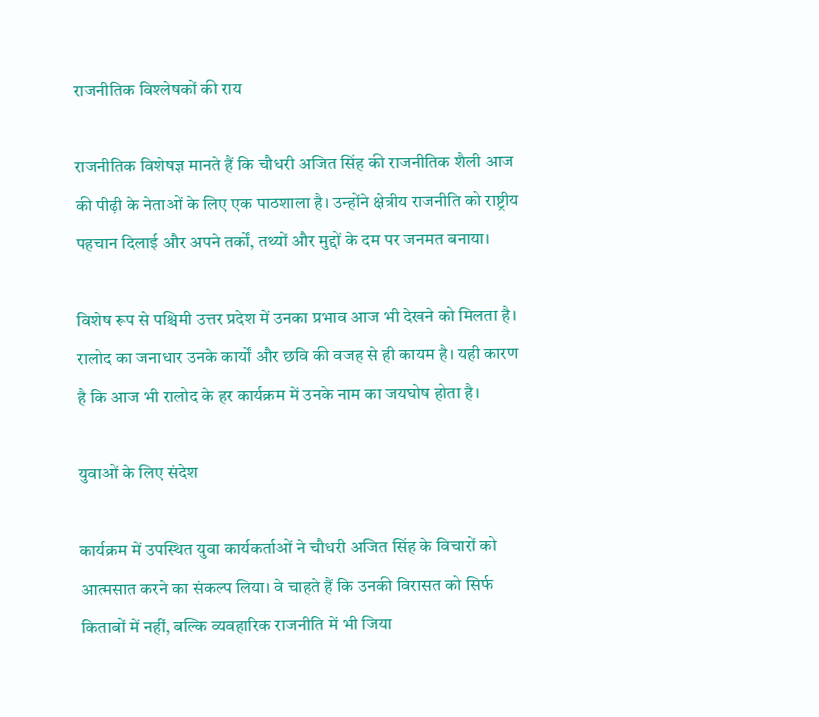राजनीतिक विश्लेषकों की राय

राजनीतिक विशेषज्ञ मानते हैं कि चौधरी अजित सिंह की राजनीतिक शैली आज की पीढ़ी के नेताओं के लिए एक पाठशाला है। उन्होंने क्षेत्रीय राजनीति को राष्ट्रीय पहचान दिलाई और अपने तर्कों, तथ्यों और मुद्दों के दम पर जनमत बनाया।

विशेष रूप से पश्चिमी उत्तर प्रदेश में उनका प्रभाव आज भी देखने को मिलता है। रालोद का जनाधार उनके कार्यों और छवि की वजह से ही कायम है। यही कारण है कि आज भी रालोद के हर कार्यक्रम में उनके नाम का जयघोष होता है।

युवाओं के लिए संदेश

कार्यक्रम में उपस्थित युवा कार्यकर्ताओं ने चौधरी अजित सिंह के विचारों को आत्मसात करने का संकल्प लिया। वे चाहते हैं कि उनकी विरासत को सिर्फ किताबों में नहीं, बल्कि व्यवहारिक राजनीति में भी जिया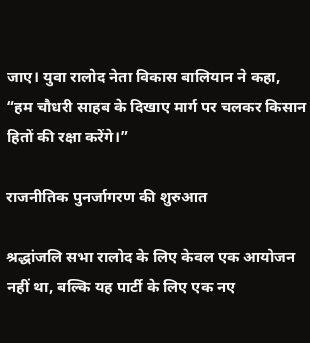जाए। युवा रालोद नेता विकास बालियान ने कहा, “हम चौधरी साहब के दिखाए मार्ग पर चलकर किसान हितों की रक्षा करेंगे।”

राजनीतिक पुनर्जागरण की शुरुआत

श्रद्धांजलि सभा रालोद के लिए केवल एक आयोजन नहीं था, बल्कि यह पार्टी के लिए एक नए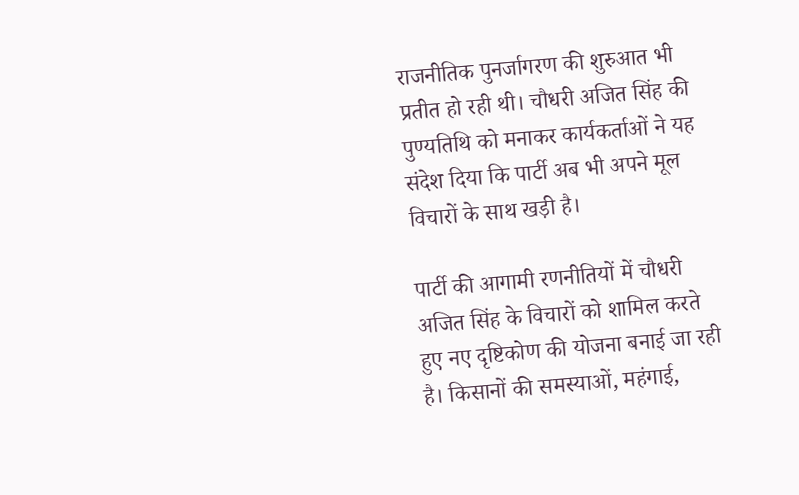राजनीतिक पुनर्जागरण की शुरुआत भी प्रतीत हो रही थी। चौधरी अजित सिंह की पुण्यतिथि को मनाकर कार्यकर्ताओं ने यह संदेश दिया कि पार्टी अब भी अपने मूल विचारों के साथ खड़ी है।

पार्टी की आगामी रणनीतियों में चौधरी अजित सिंह के विचारों को शामिल करते हुए नए दृष्टिकोण की योजना बनाई जा रही है। किसानों की समस्याओं, महंगाई,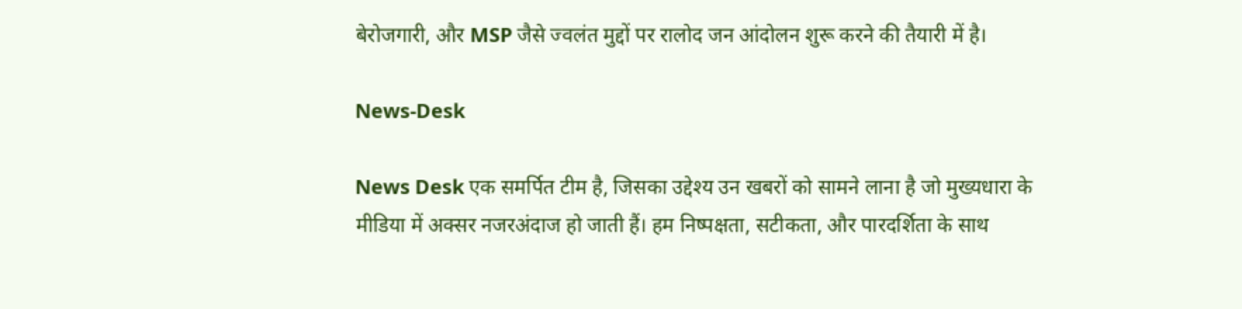बेरोजगारी, और MSP जैसे ज्वलंत मुद्दों पर रालोद जन आंदोलन शुरू करने की तैयारी में है।

News-Desk

News Desk एक समर्पित टीम है, जिसका उद्देश्य उन खबरों को सामने लाना है जो मुख्यधारा के मीडिया में अक्सर नजरअंदाज हो जाती हैं। हम निष्पक्षता, सटीकता, और पारदर्शिता के साथ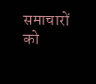समाचारों को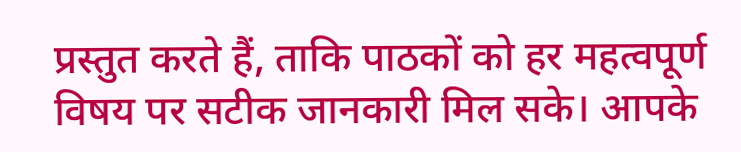प्रस्तुत करते हैं, ताकि पाठकों को हर महत्वपूर्ण विषय पर सटीक जानकारी मिल सके। आपके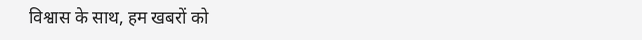विश्वास के साथ, हम खबरों को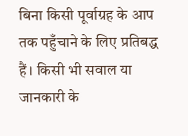बिना किसी पूर्वाग्रह के आप तक पहुँचाने के लिए प्रतिबद्ध हैं। किसी भी सवाल या जानकारी के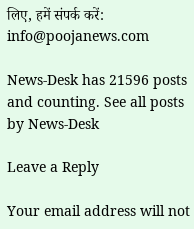लिए, हमें संपर्क करें: info@poojanews.com

News-Desk has 21596 posts and counting. See all posts by News-Desk

Leave a Reply

Your email address will not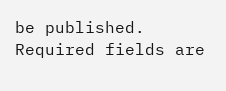be published. Required fields are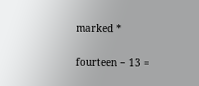marked *

fourteen − 13 =